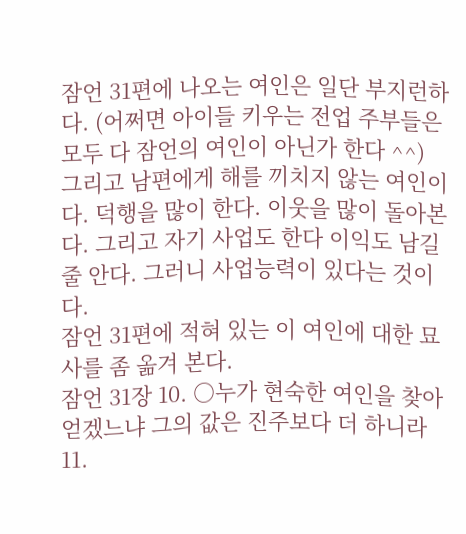잠언 31편에 나오는 여인은 일단 부지런하다. (어쩌면 아이들 키우는 전업 주부들은 모두 다 잠언의 여인이 아닌가 한다 ^^)
그리고 남편에게 해를 끼치지 않는 여인이다. 덕행을 많이 한다. 이웃을 많이 돌아본다. 그리고 자기 사업도 한다 이익도 남길 줄 안다. 그러니 사업능력이 있다는 것이다.
잠언 31편에 적혀 있는 이 여인에 대한 묘사를 좀 옮겨 본다.
잠언 31장 10. ○누가 현숙한 여인을 찾아 얻겠느냐 그의 값은 진주보다 더 하니라
11.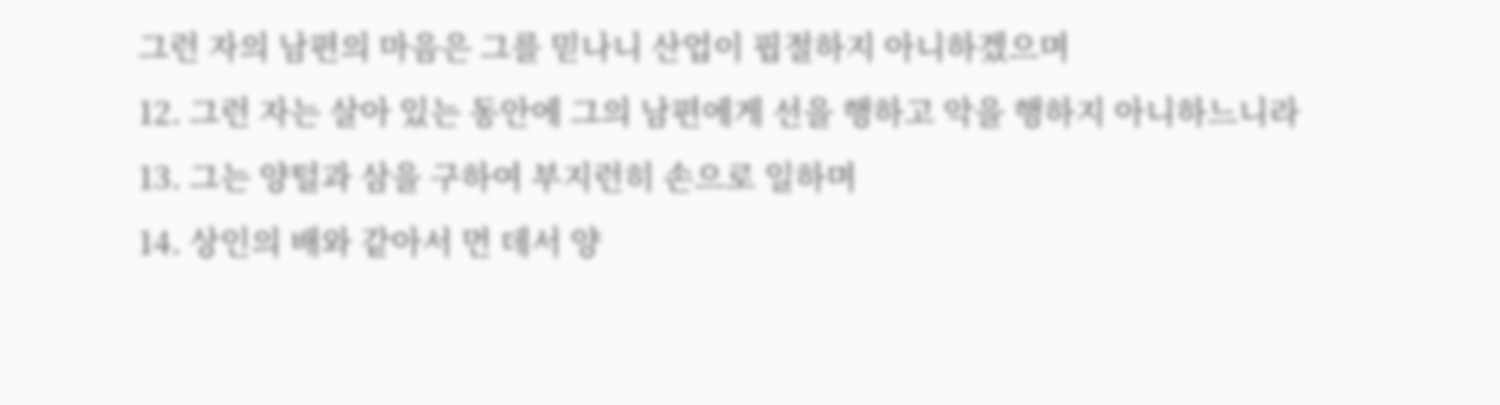그런 자의 남편의 마음은 그를 믿나니 산업이 핍절하지 아니하겠으며
12. 그런 자는 살아 있는 동안에 그의 남편에게 선을 행하고 악을 행하지 아니하느니라
13. 그는 양털과 삼을 구하여 부지런히 손으로 일하며
14. 상인의 배와 같아서 먼 데서 양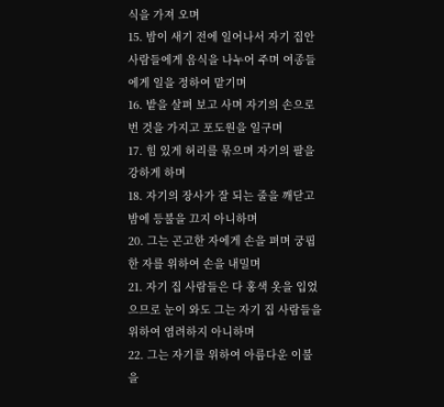식을 가져 오며
15. 밤이 새기 전에 일어나서 자기 집안 사람들에게 음식을 나누어 주며 여종들에게 일을 정하여 맡기며
16. 밭을 살펴 보고 사며 자기의 손으로 번 것을 가지고 포도원을 일구며
17. 힘 있게 허리를 묶으며 자기의 팔을 강하게 하며
18. 자기의 장사가 잘 되는 줄을 깨닫고 밤에 등불을 끄지 아니하며
20. 그는 곤고한 자에게 손을 펴며 궁핍한 자를 위하여 손을 내밀며
21. 자기 집 사람들은 다 홍색 옷을 입었으므로 눈이 와도 그는 자기 집 사람들을 위하여 염려하지 아니하며
22. 그는 자기를 위하여 아름다운 이불을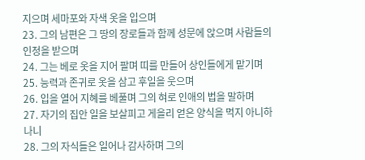지으며 세마포와 자색 옷을 입으며
23. 그의 남편은 그 땅의 장로들과 함께 성문에 앉으며 사람들의 인정을 받으며
24. 그는 베로 옷을 지어 팔며 띠를 만들어 상인들에게 맡기며
25. 능력과 존귀로 옷을 삼고 후일을 웃으며
26. 입을 열어 지혜를 베풀며 그의 혀로 인애의 법을 말하며
27. 자기의 집안 일을 보살피고 게을리 얻은 양식을 먹지 아니하나니
28. 그의 자식들은 일어나 감사하며 그의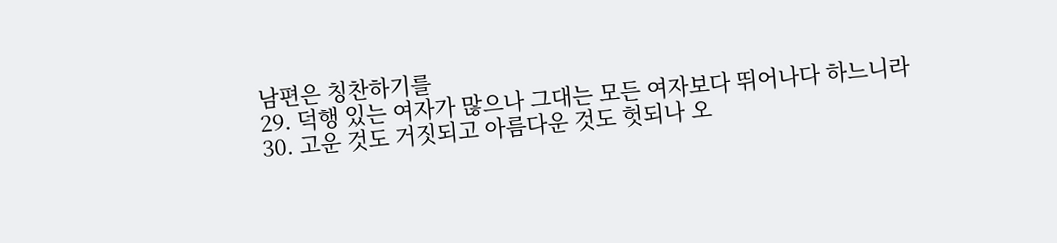남편은 칭찬하기를
29. 덕행 있는 여자가 많으나 그대는 모든 여자보다 뛰어나다 하느니라
30. 고운 것도 거짓되고 아름다운 것도 헛되나 오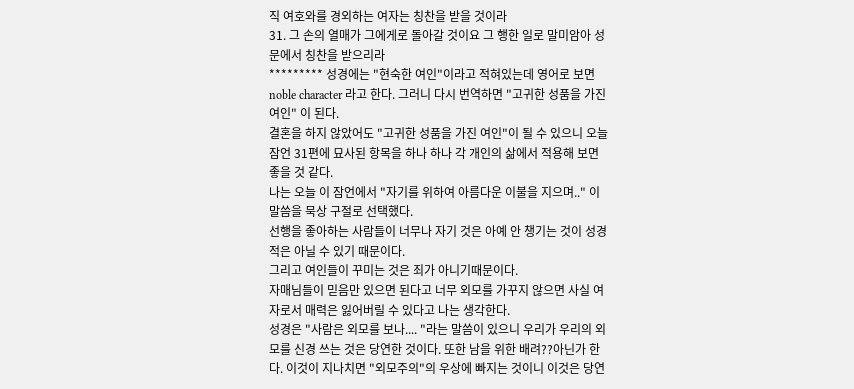직 여호와를 경외하는 여자는 칭찬을 받을 것이라
31. 그 손의 열매가 그에게로 돌아갈 것이요 그 행한 일로 말미암아 성문에서 칭찬을 받으리라
********* 성경에는 "현숙한 여인"이라고 적혀있는데 영어로 보면 noble character 라고 한다. 그러니 다시 번역하면 "고귀한 성품을 가진 여인" 이 된다.
결혼을 하지 않았어도 "고귀한 성품을 가진 여인"이 될 수 있으니 오늘 잠언 31편에 묘사된 항목을 하나 하나 각 개인의 삶에서 적용해 보면 좋을 것 같다.
나는 오늘 이 잠언에서 "자기를 위하여 아름다운 이불을 지으며.." 이 말씀을 묵상 구절로 선택했다.
선행을 좋아하는 사람들이 너무나 자기 것은 아예 안 챙기는 것이 성경적은 아닐 수 있기 때문이다.
그리고 여인들이 꾸미는 것은 죄가 아니기때문이다.
자매님들이 믿음만 있으면 된다고 너무 외모를 가꾸지 않으면 사실 여자로서 매력은 잃어버릴 수 있다고 나는 생각한다.
성경은 "사람은 외모를 보나.... "라는 말씀이 있으니 우리가 우리의 외모를 신경 쓰는 것은 당연한 것이다. 또한 남을 위한 배려??아닌가 한다. 이것이 지나치면 "외모주의"의 우상에 빠지는 것이니 이것은 당연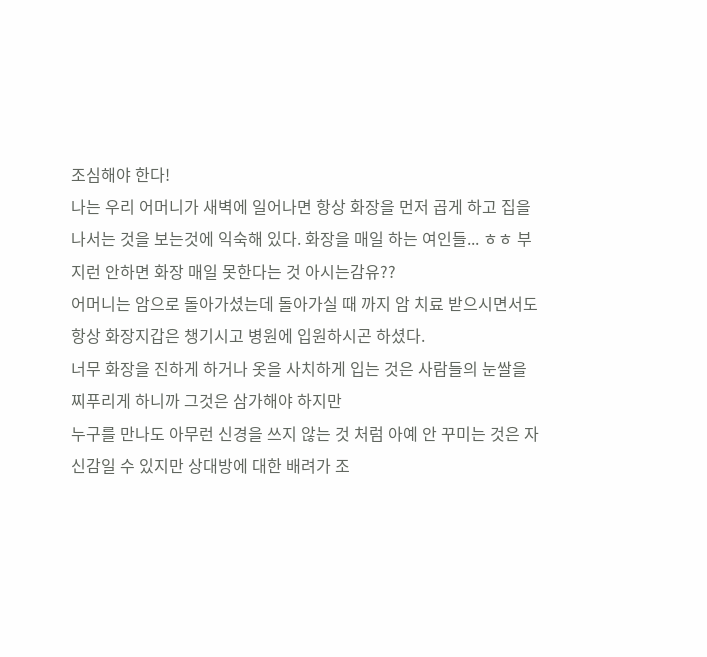조심해야 한다!
나는 우리 어머니가 새벽에 일어나면 항상 화장을 먼저 곱게 하고 집을 나서는 것을 보는것에 익숙해 있다. 화장을 매일 하는 여인들... ㅎㅎ 부지런 안하면 화장 매일 못한다는 것 아시는감유??
어머니는 암으로 돌아가셨는데 돌아가실 때 까지 암 치료 받으시면서도 항상 화장지갑은 챙기시고 병원에 입원하시곤 하셨다.
너무 화장을 진하게 하거나 옷을 사치하게 입는 것은 사람들의 눈쌀을 찌푸리게 하니까 그것은 삼가해야 하지만
누구를 만나도 아무런 신경을 쓰지 않는 것 처럼 아예 안 꾸미는 것은 자신감일 수 있지만 상대방에 대한 배려가 조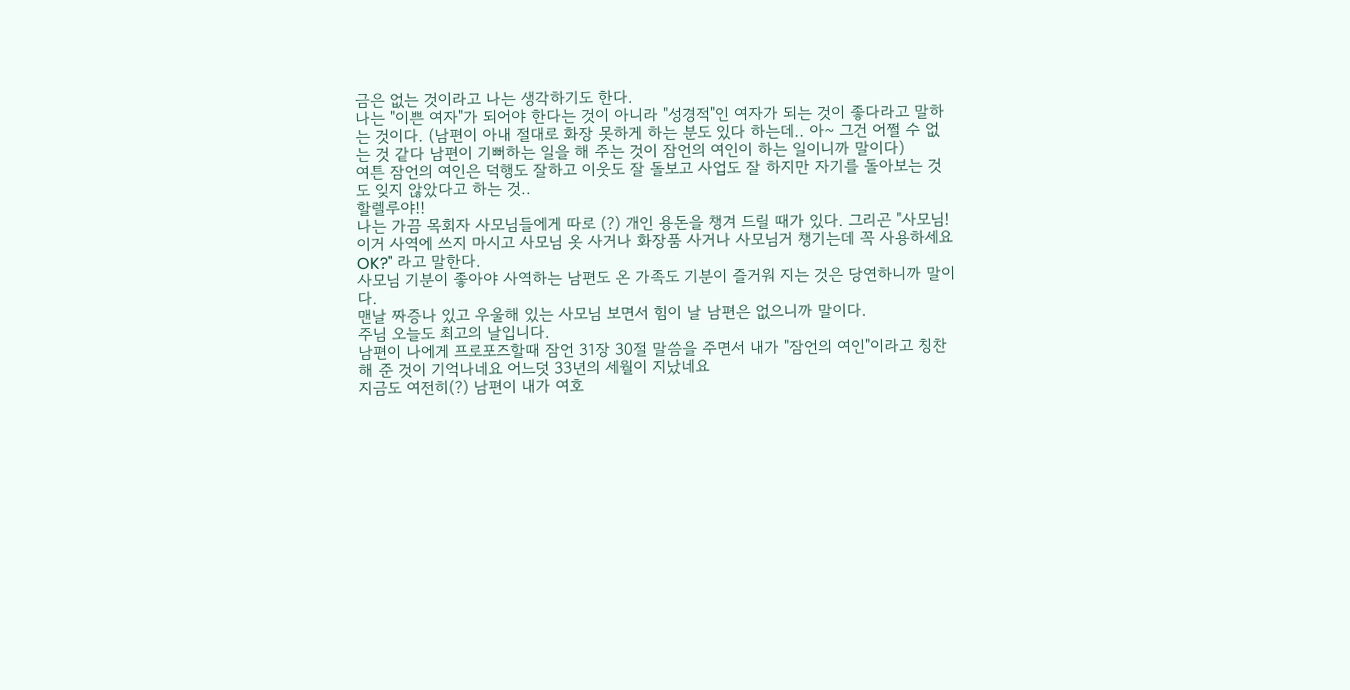금은 없는 것이라고 나는 생각하기도 한다.
나는 "이쁜 여자"가 되어야 한다는 것이 아니라 "성경적"인 여자가 되는 것이 좋다라고 말하는 것이다. (남편이 아내 절대로 화장 못하게 하는 분도 있다 하는데.. 아~ 그건 어쩔 수 없는 것 같다 남편이 기뻐하는 일을 해 주는 것이 잠언의 여인이 하는 일이니까 말이다)
여튼 잠언의 여인은 덕행도 잘하고 이웃도 잘 돌보고 사업도 잘 하지만 자기를 돌아보는 것도 잊지 않았다고 하는 것..
할렐루야!!
나는 가끔 목회자 사모님들에게 따로 (?) 개인 용돈을 챙겨 드릴 때가 있다. 그리곤 "사모님! 이거 사역에 쓰지 마시고 사모님 옷 사거나 화장품 사거나 사모님거 챙기는데 꼭 사용하세요 OK?" 라고 말한다.
사모님 기분이 좋아야 사역하는 남편도 온 가족도 기분이 즐거워 지는 것은 당연하니까 말이다.
맨날 짜증나 있고 우울해 있는 사모님 보면서 힘이 날 남편은 없으니까 말이다.
주님 오늘도 최고의 날입니다.
남편이 나에게 프로포즈할때 잠언 31장 30절 말씀을 주면서 내가 "잠언의 여인"이라고 칭찬해 준 것이 기억나네요 어느덧 33년의 세월이 지났네요
지금도 여전히(?) 남편이 내가 여호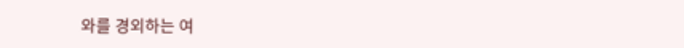와를 경외하는 여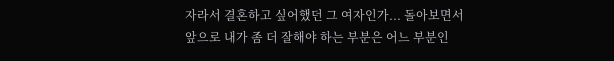자라서 결혼하고 싶어했던 그 여자인가... 돌아보면서
앞으로 내가 좀 더 잘해야 하는 부분은 어느 부분인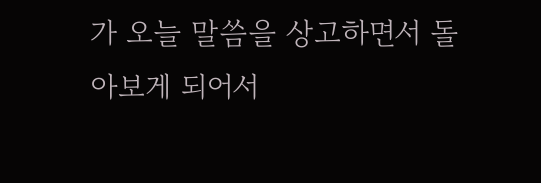가 오늘 말씀을 상고하면서 돌아보게 되어서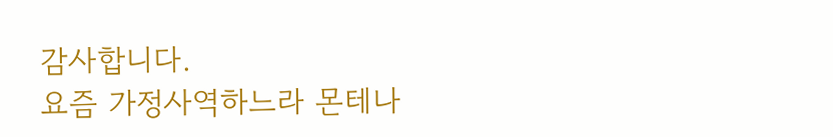감사합니다.
요즘 가정사역하느라 몬테나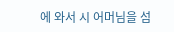에 와서 시 어머님을 섬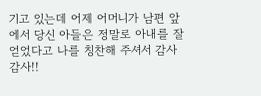기고 있는데 어제 어머니가 남편 앞에서 당신 아들은 정말로 아내를 잘 얻었다고 나를 칭찬해 주셔서 감사 감사!!